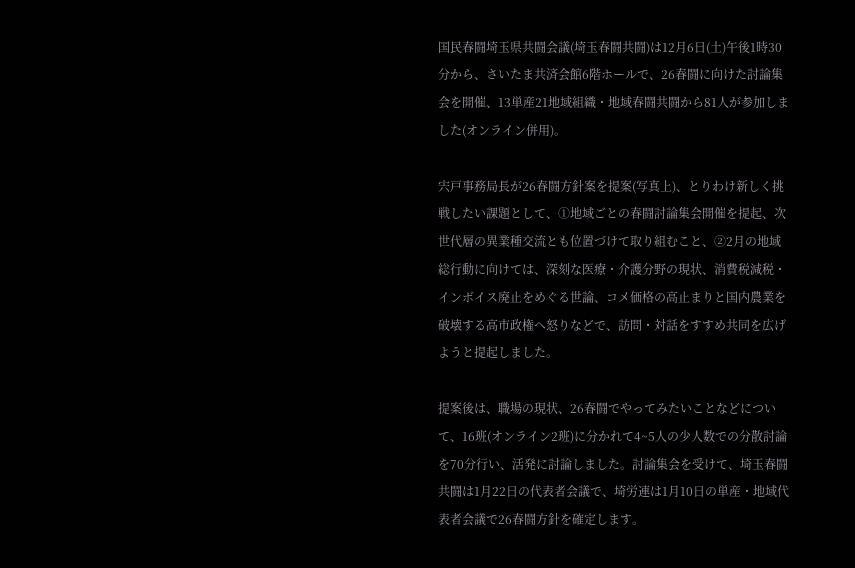国民春闘埼玉県共闘会議(埼玉春闘共闘)は12月6日(土)午後1時30分から、さいたま共済会館6階ホールで、26春闘に向けた討論集会を開催、13単産21地域組織・地域春闘共闘から81人が参加しました(オンライン併用)。

宍戸事務局長が26春闘方針案を提案(写真上)、とりわけ新しく挑戦したい課題として、①地域ごとの春闘討論集会開催を提起、次世代層の異業種交流とも位置づけて取り組むこと、②2月の地域総行動に向けては、深刻な医療・介護分野の現状、消費税減税・インボイス廃止をめぐる世論、コメ価格の高止まりと国内農業を破壊する高市政権へ怒りなどで、訪問・対話をすすめ共同を広げようと提起しました。

提案後は、職場の現状、26春闘でやってみたいことなどについて、16班(オンライン2班)に分かれて4~5人の少人数での分散討論を70分行い、活発に討論しました。討論集会を受けて、埼玉春闘共闘は1月22日の代表者会議で、埼労連は1月10日の単産・地域代表者会議で26春闘方針を確定します。